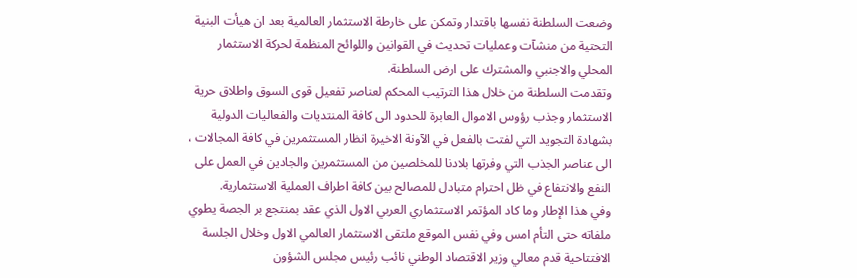وضعت السلطنة نفسها باقتدار وتمكن على خارطة الاستثمار العالمية بعد ان هيأت البنية التحتية من منشآت وعمليات تحديث في القوانين واللوائح المنظمة لحركة الاستثمار المحلي والاجنبي والمشترك على ارض السلطنة.
وتقدمت السلطنة من خلال هذا الترتيب المحكم لعناصر تفعيل قوى السوق واطلاق حرية الاستثمار وجذب رؤوس الاموال العابرة للحدود الى كافة المنتديات والفعاليات الدولية بشهادة التجويد التي لفتت بالفعل في الآونة الاخيرة انظار المستثمرين في كافة المجالات ، الى عناصر الجذب التي وفرتها بلادنا للمخلصين من المستثمرين والجادين في العمل على النفع والانتفاع في ظل احترام متبادل للمصالح بين كافة اطراف العملية الاستثمارية.
وفي هذا الإطار وما كاد المؤتمر الاستثماري العربي الاول الذي عقد بمنتجع بر الجصة يطوي ملفاته حتى التأم امس وفي نفس الموقع ملتقى الاستثمار العالمي الاول وخلال الجلسة الافتتاحية قدم معالي وزير الاقتصاد الوطني نائب رئيس مجلس الشؤون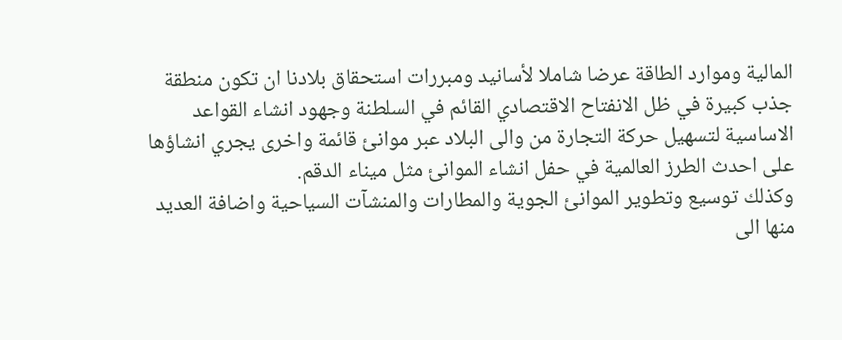المالية وموارد الطاقة عرضا شاملا لأسانيد ومبررات استحقاق بلادنا ان تكون منطقة جذب كبيرة في ظل الانفتاح الاقتصادي القائم في السلطنة وجهود انشاء القواعد الاساسية لتسهيل حركة التجارة من والى البلاد عبر موانئ قائمة واخرى يجري انشاؤها على احدث الطرز العالمية في حفل انشاء الموانئ مثل ميناء الدقم.
وكذلك توسيع وتطوير الموانئ الجوية والمطارات والمنشآت السياحية واضافة العديد منها الى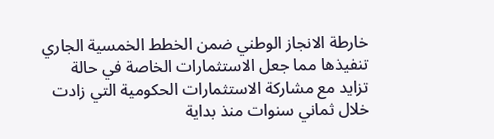خارطة الانجاز الوطني ضمن الخطط الخمسية الجاري تنفيذها مما جعل الاستثمارات الخاصة في حالة تزايد مع مشاركة الاستثمارات الحكومية التي زادت خلال ثماني سنوات منذ بداية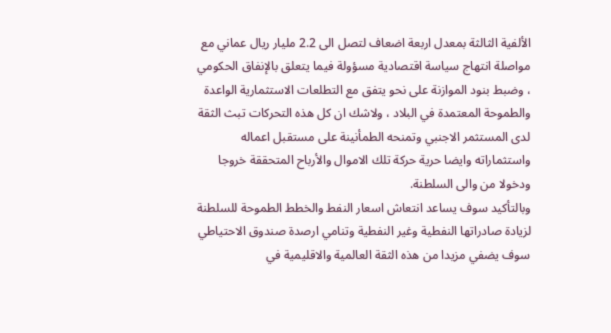الألفية الثالثة بمعدل اربعة اضعاف لتصل الى 2.2 مليار ريال عماني مع مواصلة انتهاج سياسة اقتصادية مسؤولة فيما يتعلق بالإنفاق الحكومي ، وضبط بنود الموازنة على نحو يتفق مع التطلعات الاستثمارية الواعدة والطموحة المعتمدة في البلاد ، ولاشك ان كل هذه التحركات تبث الثقة لدى المستثمر الاجنبي وتمنحه الطمأنينة على مستقبل اعماله واستثماراته وايضا حرية حركة تلك الاموال والأرباح المتحققة خروجا ودخولا من والى السلطنة.
وبالتأكيد سوف يساعد انتعاش اسعار النفط والخطط الطموحة للسلطنة لزيادة صادراتها النفطية وغير النفطية وتنامي ارصدة صندوق الاحتياطي سوف يضفي مزيدا من هذه الثقة العالمية والاقليمية في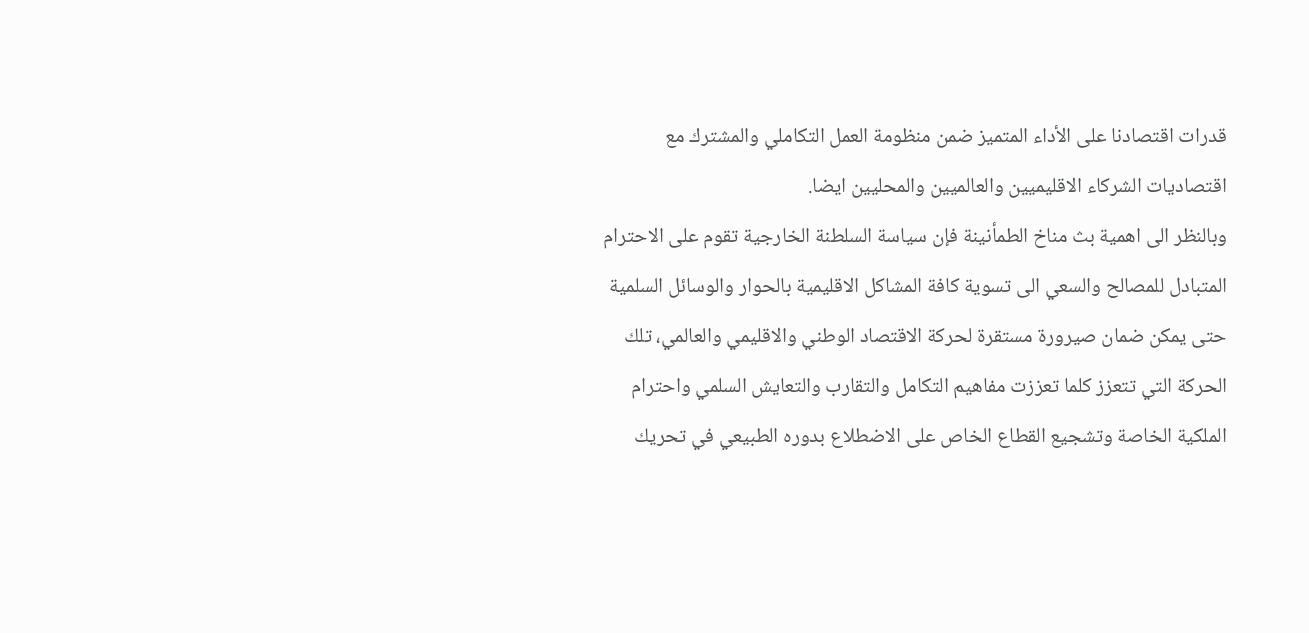قدرات اقتصادنا على الأداء المتميز ضمن منظومة العمل التكاملي والمشترك مع اقتصاديات الشركاء الاقليميين والعالميين والمحليين ايضا.
وبالنظر الى اهمية بث مناخ الطمأنينة فإن سياسة السلطنة الخارجية تقوم على الاحترام المتبادل للمصالح والسعي الى تسوية كافة المشاكل الاقليمية بالحوار والوسائل السلمية حتى يمكن ضمان صيرورة مستقرة لحركة الاقتصاد الوطني والاقليمي والعالمي، تلك الحركة التي تتعزز كلما تعززت مفاهيم التكامل والتقارب والتعايش السلمي واحترام الملكية الخاصة وتشجيع القطاع الخاص على الاضطلاع بدوره الطبيعي في تحريك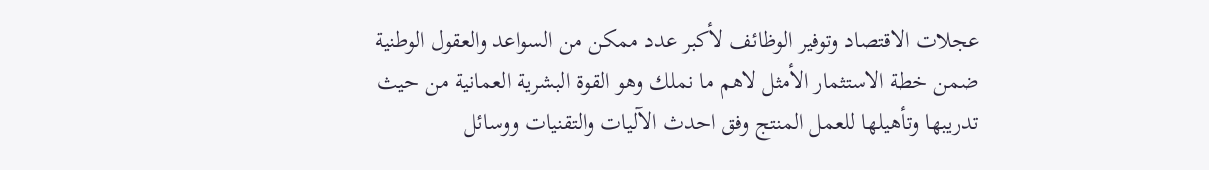عجلات الاقتصاد وتوفير الوظائف لأكبر عدد ممكن من السواعد والعقول الوطنية ضمن خطة الاستثمار الأمثل لاهم ما نملك وهو القوة البشرية العمانية من حيث تدريبها وتأهيلها للعمل المنتج وفق احدث الآليات والتقنيات ووسائل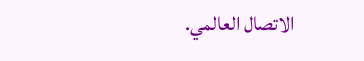الاتصال العالمي.